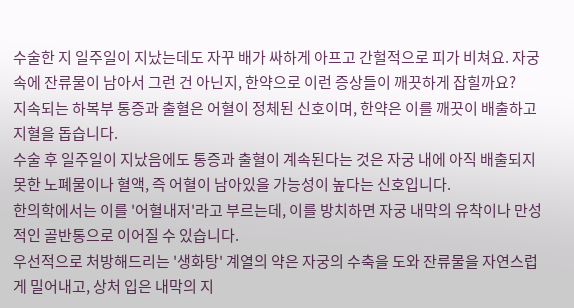수술한 지 일주일이 지났는데도 자꾸 배가 싸하게 아프고 간헐적으로 피가 비쳐요. 자궁 속에 잔류물이 남아서 그런 건 아닌지, 한약으로 이런 증상들이 깨끗하게 잡힐까요?
지속되는 하복부 통증과 출혈은 어혈이 정체된 신호이며, 한약은 이를 깨끗이 배출하고 지혈을 돕습니다.
수술 후 일주일이 지났음에도 통증과 출혈이 계속된다는 것은 자궁 내에 아직 배출되지 못한 노폐물이나 혈액, 즉 어혈이 남아있을 가능성이 높다는 신호입니다.
한의학에서는 이를 '어혈내저'라고 부르는데, 이를 방치하면 자궁 내막의 유착이나 만성적인 골반통으로 이어질 수 있습니다.
우선적으로 처방해드리는 '생화탕' 계열의 약은 자궁의 수축을 도와 잔류물을 자연스럽게 밀어내고, 상처 입은 내막의 지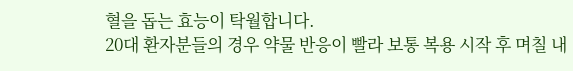혈을 돕는 효능이 탁월합니다.
20대 환자분들의 경우 약물 반응이 빨라 보통 복용 시작 후 며칠 내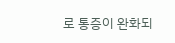로 통증이 완화되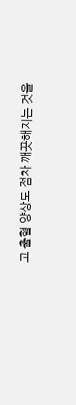고 출혈 양상도 점차 깨끗해지는 것을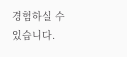경험하실 수 있습니다.